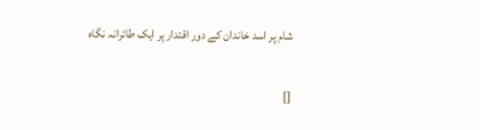شام پر اسد خاندان کے دور اقتدار پر ایک طائرانہ نگاہ

[]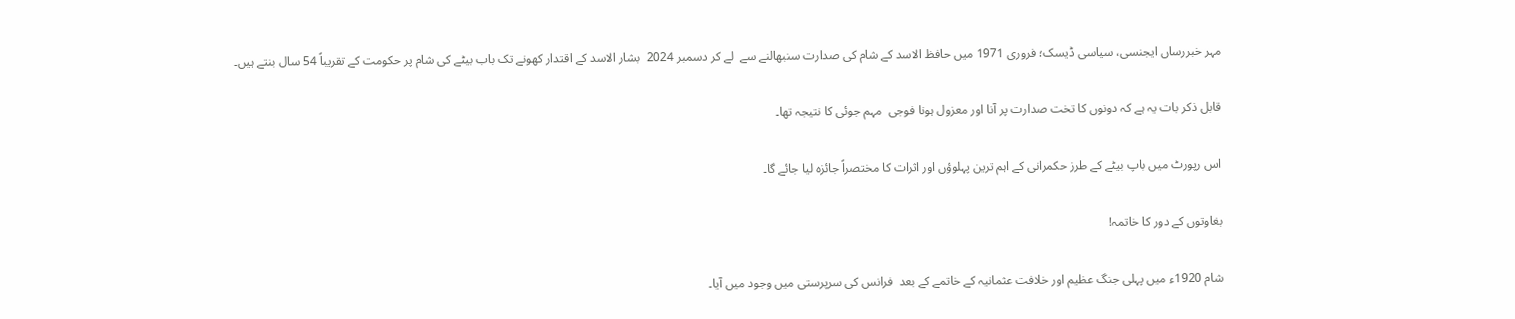مہر خبررساں ایجنسی، سیاسی ڈیسک؛ فروری 1971 میں حافظ الاسد کے شام کی صدارت سنبھالنے سے  لے کر دسمبر 2024  بشار الاسد کے اقتدار کھونے تک باب بیٹے کی شام پر حکومت کے تقریباً 54 سال بنتے ہیں۔

قابل ذکر بات یہ ہے کہ دونوں کا تخت صدارت پر آنا اور معزول ہونا فوجی  مہم جوئی کا نتیجہ تھا۔

اس رپورٹ میں باپ بیٹے کے طرز حکمرانی کے اہم ترین پہلوؤں اور اثرات کا مختصراً جائزہ لیا جائے گا۔

بغاوتوں کے دور کا خاتمہ!

شام 1920ء میں پہلی جنگ عظیم اور خلافت عثمانیہ کے خاتمے کے بعد  فرانس کی سرپرستی میں وجود میں آیا۔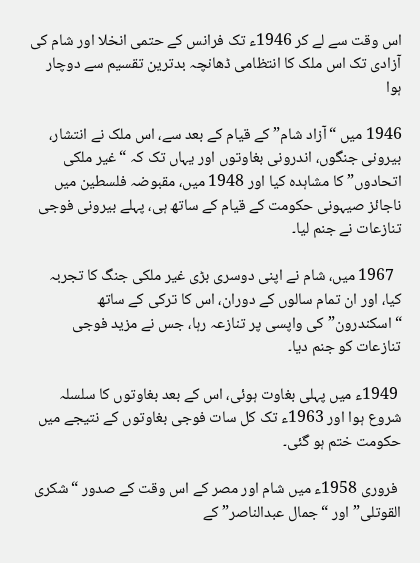اس وقت سے لے کر 1946ء تک فرانس کے حتمی انخلا اور شام کی آزادی تک اس ملک کا انتظامی ڈھانچہ بدترین تقسیم سے دوچار ہوا

1946 میں “آزاد شام” کے قیام کے بعد سے، اس ملک نے انتشار، بیرونی جنگوں، اندرونی بغاوتوں اور یہاں تک کہ “غیر ملکی اتحادوں” کا مشاہدہ کیا اور 1948 میں، مقبوضہ فلسطین میں ناجائز صیہونی حکومت کے قیام کے ساتھ ہی، پہلے بیرونی فوجی تنازعات نے جنم لیا۔

  1967 میں، شام نے اپنی دوسری بڑی غیر ملکی جنگ کا تجربہ کیا، اور ان تمام سالوں کے دوران، اس کا ترکی کے ساتھ “اسکندرون” کی واپسی پر تنازعہ رہا، جس نے مزید فوجی تنازعات کو جنم دیا۔

 1949ء میں پہلی بغاوت ہوئی، اس کے بعد بغاوتوں کا سلسلہ شروع ہوا اور 1963ء تک کل سات فوجی بغاوتوں کے نتیجے میں حکومت ختم ہو گئی۔

 فروری 1958ء میں شام اور مصر کے اس وقت کے صدور “شکری القوتلی” اور “جمال عبدالناصر” کے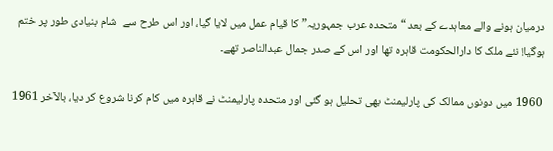درمیان ہونے والے معاہدے کے بعد “متحدہ عرب جمہوریہ” کا قیام عمل میں لایا گیا، اور اس طرح سے  شام بنیادی طور پر ختم ہوگیا! نئے ملک کا دارالحکومت قاہرہ تھا اور اس کے صدر جمال عبدالناصر تھے۔

 1960 میں دونوں ممالک کی پارلیمنٹ بھی تحلیل ہو گئی اور متحدہ پارلیمنٹ نے قاہرہ میں کام کرنا شروع کر دیا، بالآخر 1961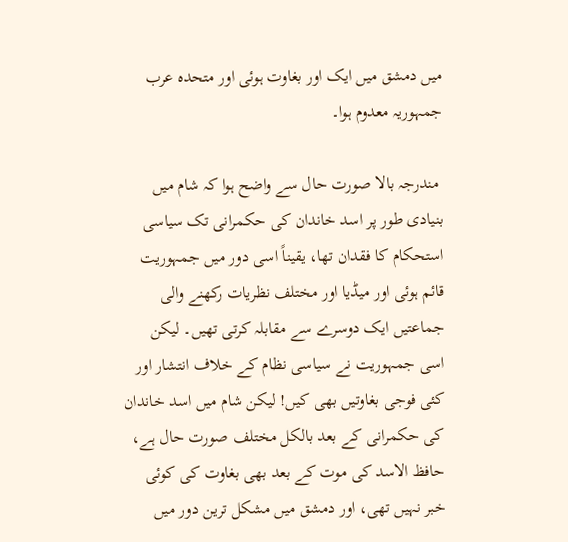میں دمشق میں ایک اور بغاوت ہوئی اور متحدہ عرب جمہوریہ معدوم ہوا۔

 مندرجہ بالا صورت حال سے واضح ہوا کہ شام میں بنیادی طور پر اسد خاندان کی حکمرانی تک سیاسی استحکام کا فقدان تھا، یقیناً اسی دور میں جمہوریت قائم ہوئی اور میڈیا اور مختلف نظریات رکھنے والی جماعتیں ایک دوسرے سے مقابلہ کرتی تھیں۔ لیکن اسی جمہوریت نے سیاسی نظام کے خلاف انتشار اور کئی فوجی بغاوتیں بھی کیں! لیکن شام میں اسد خاندان کی حکمرانی کے بعد بالکل مختلف صورت حال ہے، حافظ الاسد کی موت کے بعد بھی بغاوت کی کوئی خبر نہیں تھی، اور دمشق میں مشکل ترین دور میں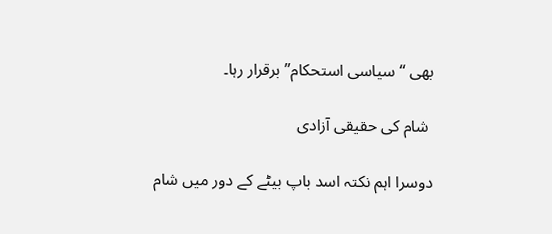بھی “سیاسی استحکام” برقرار رہا۔

 شام کی حقیقی آزادی

دوسرا اہم نکتہ اسد باپ بیٹے کے دور میں شام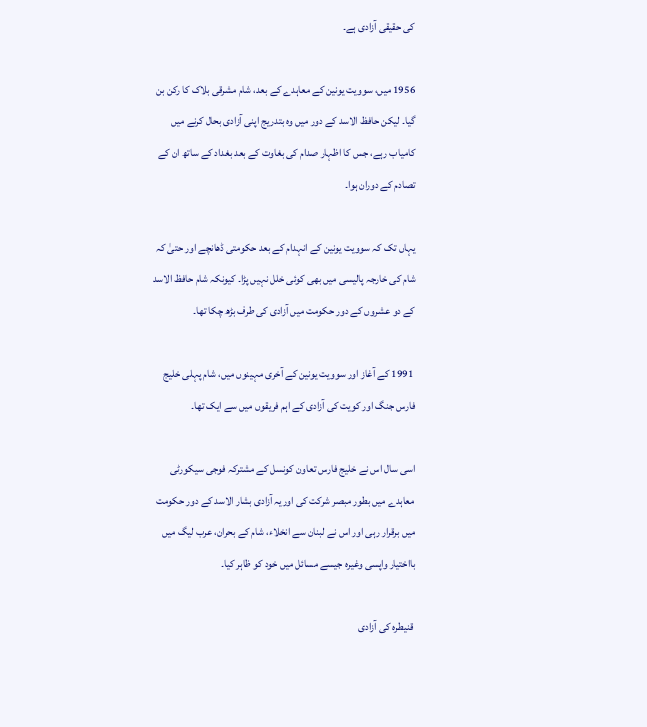کی حقیقی آزادی ہے۔

1956 میں، سوویت یونین کے معاہدے کے بعد، شام مشرقی بلاک کا رکن بن گیا۔ لیکن حافظ الاسد کے دور میں وہ بتدریج اپنی آزادی بحال کرنے میں کامیاب رہے، جس کا اظہار صدام کی بغاوت کے بعد بغداد کے ساتھ ان کے تصادم کے دوران ہوا۔

یہاں تک کہ سوویت یونین کے انہدام کے بعد حکومتی ڈھانچے اور حتیٰ کہ شام کی خارجہ پالیسی میں بھی کوئی خلل نہیں پڑا۔ کیونکہ شام حافظ الاسد کے دو عشروں کے دور حکومت میں آزادی کی طرف بڑھ چکا تھا۔

 1991 کے آغاز اور سوویت یونین کے آخری مہینوں میں، شام پہلی خلیج فارس جنگ اور کویت کی آزادی کے اہم فریقوں میں سے ایک تھا۔

اسی سال اس نے خلیج فارس تعاون کونسل کے مشترکہ فوجی سیکورٹی معاہدے میں بطور مبصر شرکت کی اوریہ آزادی بشار الاسد کے دور حکومت میں برقرار رہی اور اس نے لبنان سے انخلاء، شام کے بحران، عرب لیگ میں بااختیار واپسی وغیرہ جیسے مسائل میں خود کو ظاہر کیا۔

 قنیطرہ کی آزادی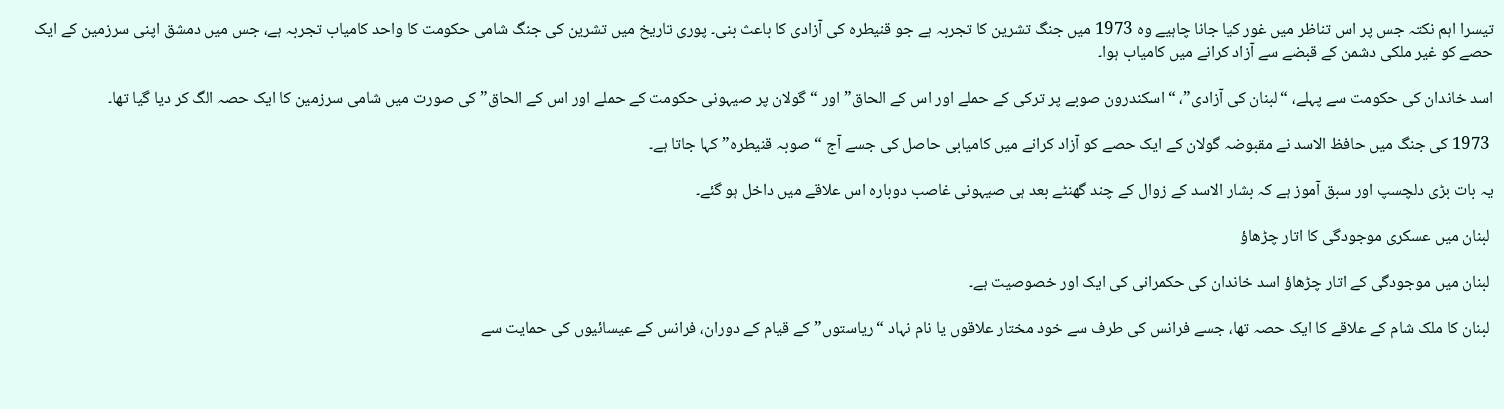تیسرا اہم نکتہ جس پر اس تناظر میں غور کیا جانا چاہیے وہ 1973 میں جنگ تشرین کا تجربہ ہے جو قنیطرہ کی آزادی کا باعث بنی۔ پوری تاریخ میں تشرین کی جنگ شامی حکومت کا واحد کامیاب تجربہ ہے، جس میں دمشق اپنی سرزمین کے ایک حصے کو غیر ملکی دشمن کے قبضے سے آزاد کرانے میں کامیاب ہوا۔

اسد خاندان کی حکومت سے پہلے، “لبنان کی آزادی”، “اسکندرون صوبے پر ترکی کے حملے اور اس کے الحاق” اور “گولان پر صیہونی حکومت کے حملے اور اس کے الحاق” کی صورت میں شامی سرزمین کا ایک حصہ الگ کر دیا گیا تھا۔

 1973 کی جنگ میں حافظ الاسد نے مقبوضہ گولان کے ایک حصے کو آزاد کرانے میں کامیابی حاصل کی جسے آج “صوبہ قنیطرہ” کہا جاتا ہے۔

یہ بات بڑی دلچسپ اور سبق آموز ہے کہ بشار الاسد کے زوال کے چند گھنٹے بعد ہی صیہونی غاصب دوبارہ اس علاقے میں داخل ہو گئے۔

 لبنان میں عسکری موجودگی کا اتار چڑھاؤ

 لبنان میں موجودگی کے اتار چڑھاؤ اسد خاندان کی حکمرانی کی ایک اور خصوصیت ہے۔

 لبنان کا ملک شام کے علاقے کا ایک حصہ تھا، جسے فرانس کی طرف سے خود مختار علاقوں یا نام نہاد “ریاستوں” کے قیام کے دوران، فرانس کے عیسائیوں کی حمایت سے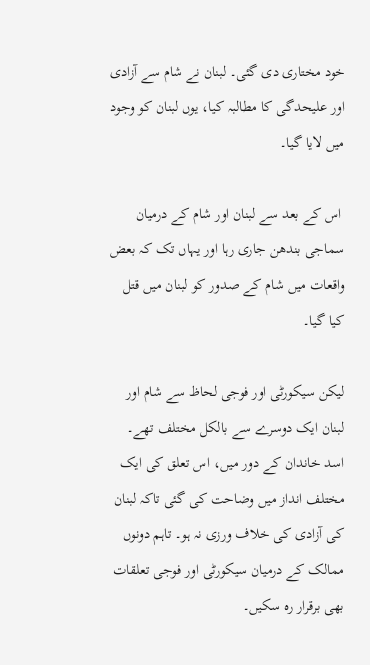خود مختاری دی گئی۔ لبنان نے شام سے آزادی اور علیحدگی کا مطالبہ کیا، یوں لبنان کو وجود میں لایا گیا۔

 اس کے بعد سے لبنان اور شام کے درمیان سماجی بندھن جاری رہا اور یہاں تک کہ بعض واقعات میں شام کے صدور کو لبنان میں قتل کیا گیا۔

لیکن سیکورٹی اور فوجی لحاظ سے شام اور لبنان ایک دوسرے سے بالکل مختلف تھے۔ اسد خاندان کے دور میں، اس تعلق کی ایک مختلف انداز میں وضاحت کی گئی تاکہ لبنان کی آزادی کی خلاف ورزی نہ ہو۔ تاہم دونوں ممالک کے درمیان سیکورٹی اور فوجی تعلقات بھی برقرار رہ سکیں۔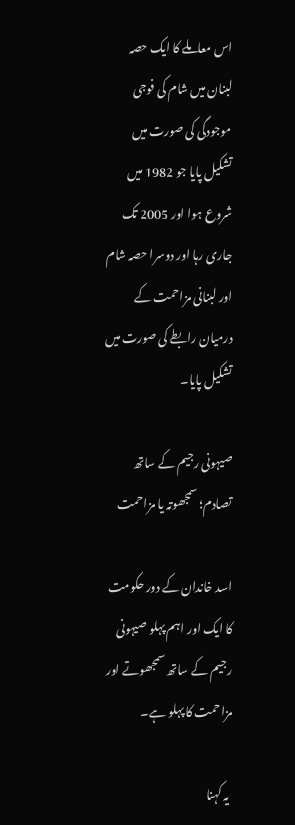اس معاملے کا ایک حصہ لبنان میں شام کی فوجی موجودگی کی صورت میں تشکیل پایا جو 1982 میں شروع ہوا اور 2005 تک جاری رہا اور دوسرا حصہ شام اور لبنانی مزاحمت کے درمیان رابطے کی صورت میں تشکیل پایا۔

صیہونی رجیم کے ساتھ تصادم؛ سمجھوتہ یا مزاحمت

اسد خاندان کے دور حکومت کا ایک اور اہم پہلو صیہونی رجیم کے ساتھ سمجھوتے اور مزاحمت کا پہلو ہے۔

 یہ کہنا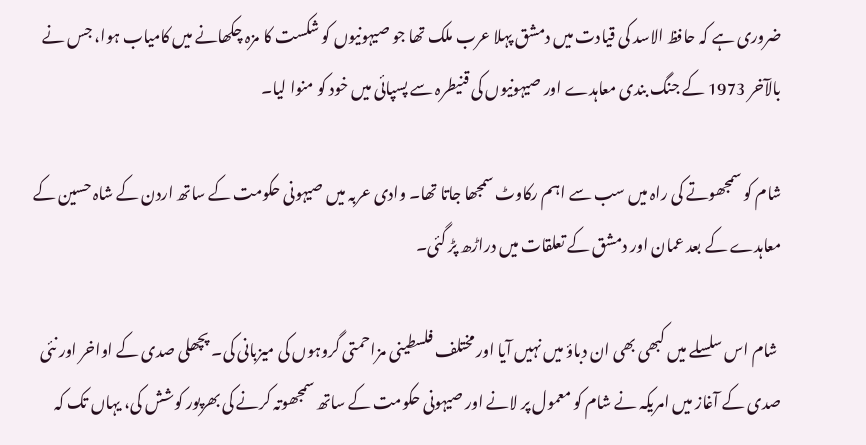ضروری ہے کہ حافظ الاسد کی قیادت میں دمشق پہلا عرب ملک تھا جو صیہونیوں کو شکست کا مزہ چکھانے میں کامیاب ہوا، جس نے بالآخر 1973 کے جنگ بندی معاہدے اور صیہونیوں کی قنیطرہ سے پسپائی میں خود کو منوا لیا۔

شام کو سمجھوتے کی راہ میں سب سے اہم رکاوٹ سمجھا جاتا تھا۔ وادی عربہ میں صیہونی حکومت کے ساتھ اردن کے شاہ حسین کے معاہدے کے بعد عمان اور دمشق کے تعلقات میں دراڑھ پڑ گئی۔

 شام اس سلسلے میں کبھی بھی ان دباؤ میں نہیں آیا اور مختلف فلسطینی مزاحمتی گروہوں کی میزبانی کی۔ پچھلی صدی کے اواخر اور نئی صدی کے آغاز میں امریکہ نے شام کو معمول پر لانے اور صیہونی حکومت کے ساتھ سمجھوتہ کرنے کی بھرپور کوشش کی، یہاں تک کہ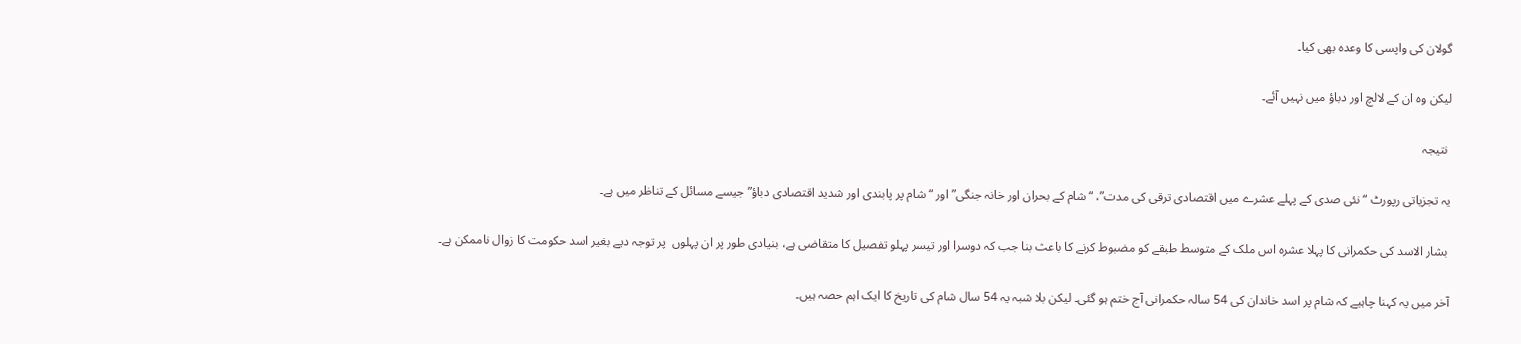گولان کی واپسی کا وعدہ بھی کیا۔

لیکن وہ ان کے لالچ اور دباؤ میں نہیں آئے۔

 نتیجہ

یہ تجزیاتی رپورٹ “نئی صدی کے پہلے عشرے میں اقتصادی ترقی کی مدت”، “شام کے بحران اور خانہ جنگی” اور “شام پر پابندی اور شدید اقتصادی دباؤ” جیسے مسائل کے تناظر میں ہے۔

 بشار الاسد کی حکمرانی کا پہلا عشرہ اس ملک کے متوسط طبقے کو مضبوط کرنے کا باعث بنا جب کہ دوسرا اور تیسر پہلو تفصیل کا متقاضی ہے، بنیادی طور پر ان پہلوں  پر توجہ دیے بغیر اسد حکومت کا زوال ناممکن ہے۔

آخر میں یہ کہنا چاہیے کہ شام پر اسد خاندان کی 54 سالہ حکمرانی آج ختم ہو گئی۔ لیکن بلا شبہ یہ 54 سال شام کی تاریخ کا ایک اہم حصہ ہیں۔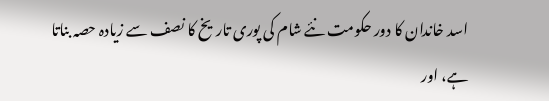اسد خاندان کا دور حکومت نئے شام کی پوری تاریخ کا نصف سے زیادہ حصہ بناتا ہے، اور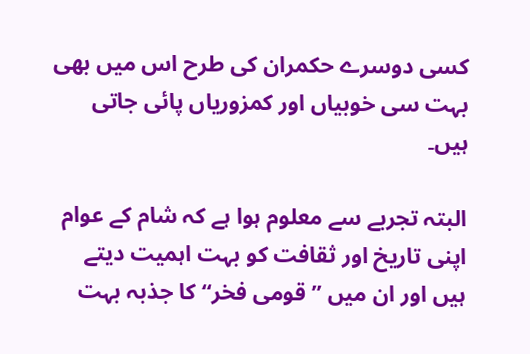کسی دوسرے حکمران کی طرح اس میں بھی بہت سی خوبیاں اور کمزوریاں پائی جاتی ہیں۔

البتہ تجربے سے معلوم ہوا ہے کہ شام کے عوام اپنی تاریخ اور ثقافت کو بہت اہمیت دیتے ہیں اور ان میں ’’قومی فخر‘‘ کا جذبہ بہت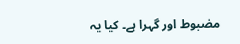مضبوط اور گہرا ہے۔ کیا یہ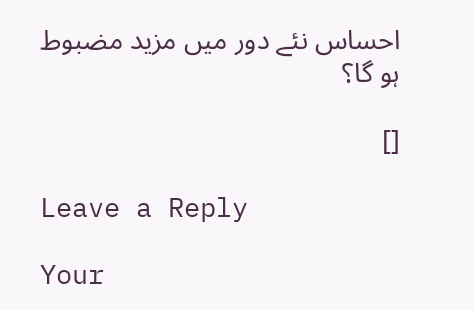احساس نئے دور میں مزید مضبوط ہو گا؟

[]

Leave a Reply

Your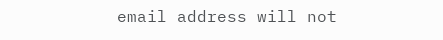email address will not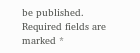be published. Required fields are marked *